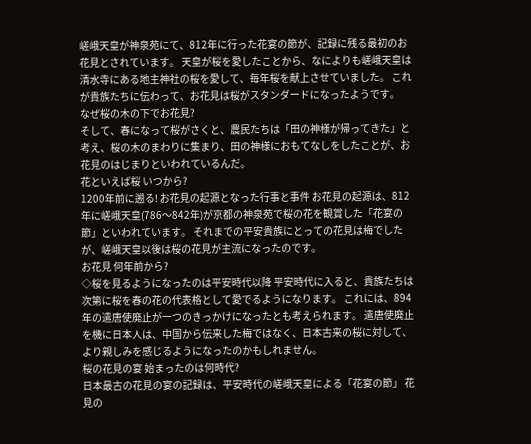嵯峨天皇が神泉苑にて、812年に行った花宴の節が、記録に残る最初のお花見とされています。 天皇が桜を愛したことから、なによりも嵯峨天皇は清水寺にある地主神社の桜を愛して、毎年桜を献上させていました。 これが貴族たちに伝わって、お花見は桜がスタンダードになったようです。
なぜ桜の木の下でお花見?
そして、春になって桜がさくと、農民たちは「田の神様が帰ってきた」と考え、桜の木のまわりに集まり、田の神様におもてなしをしたことが、お花見のはじまりといわれているんだ。
花といえば桜 いつから?
1200年前に遡る! お花見の起源となった行事と事件 お花見の起源は、812年に嵯峨天皇(786〜842年)が京都の神泉苑で桜の花を観賞した「花宴の節」といわれています。 それまでの平安貴族にとっての花見は梅でしたが、嵯峨天皇以後は桜の花見が主流になったのです。
お花見 何年前から?
◇桜を見るようになったのは平安時代以降 平安時代に入ると、貴族たちは次第に桜を春の花の代表格として愛でるようになります。 これには、894年の遣唐使廃止が一つのきっかけになったとも考えられます。 遣唐使廃止を機に日本人は、中国から伝来した梅ではなく、日本古来の桜に対して、より親しみを感じるようになったのかもしれません。
桜の花見の宴 始まったのは何時代?
日本最古の花見の宴の記録は、平安時代の嵯峨天皇による「花宴の節」 花見の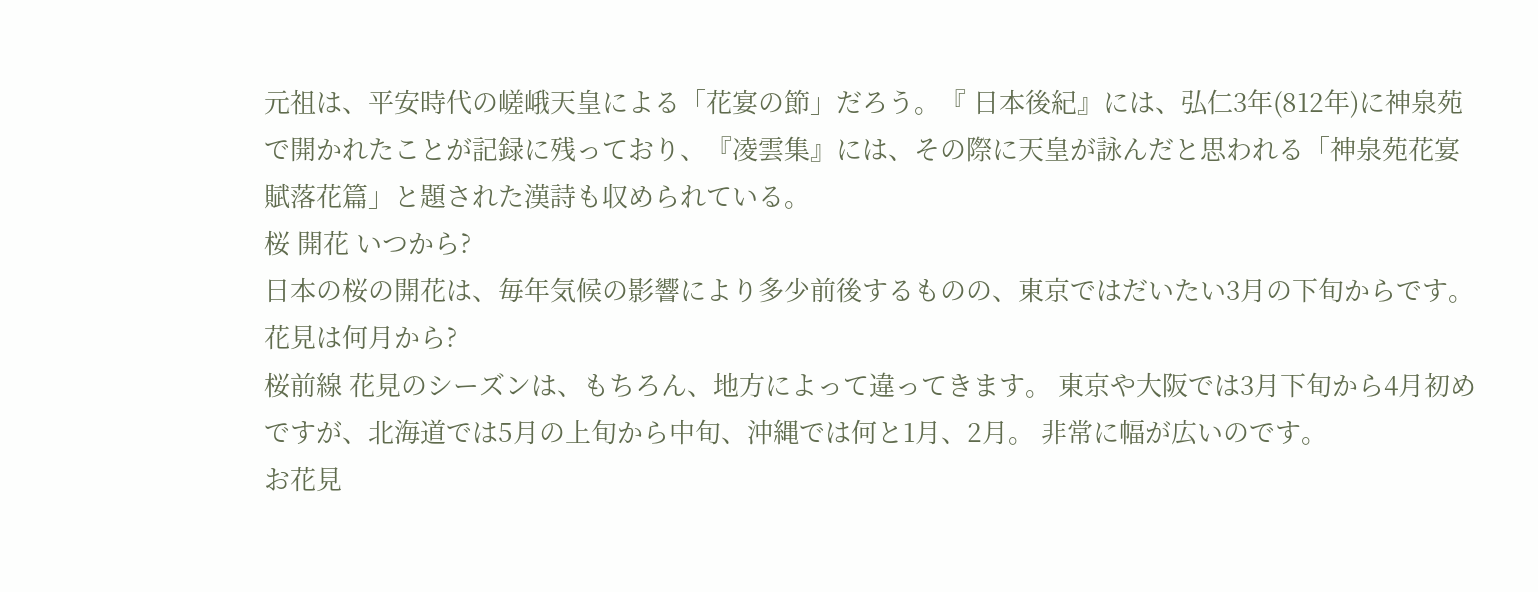元祖は、平安時代の嵯峨天皇による「花宴の節」だろう。『 日本後紀』には、弘仁3年(812年)に神泉苑で開かれたことが記録に残っており、『凌雲集』には、その際に天皇が詠んだと思われる「神泉苑花宴賦落花篇」と題された漢詩も収められている。
桜 開花 いつから?
日本の桜の開花は、毎年気候の影響により多少前後するものの、東京ではだいたい3月の下旬からです。
花見は何月から?
桜前線 花見のシーズンは、もちろん、地方によって違ってきます。 東京や大阪では3月下旬から4月初めですが、北海道では5月の上旬から中旬、沖縄では何と1月、2月。 非常に幅が広いのです。
お花見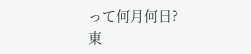って何月何日?
東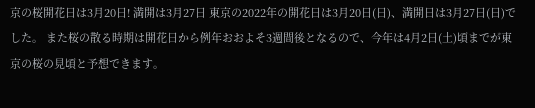京の桜開花日は3月20日! 満開は3月27日 東京の2022年の開花日は3月20日(日)、満開日は3月27日(日)でした。 また桜の散る時期は開花日から例年おおよそ3週間後となるので、今年は4月2日(土)頃までが東京の桜の見頃と予想できます。